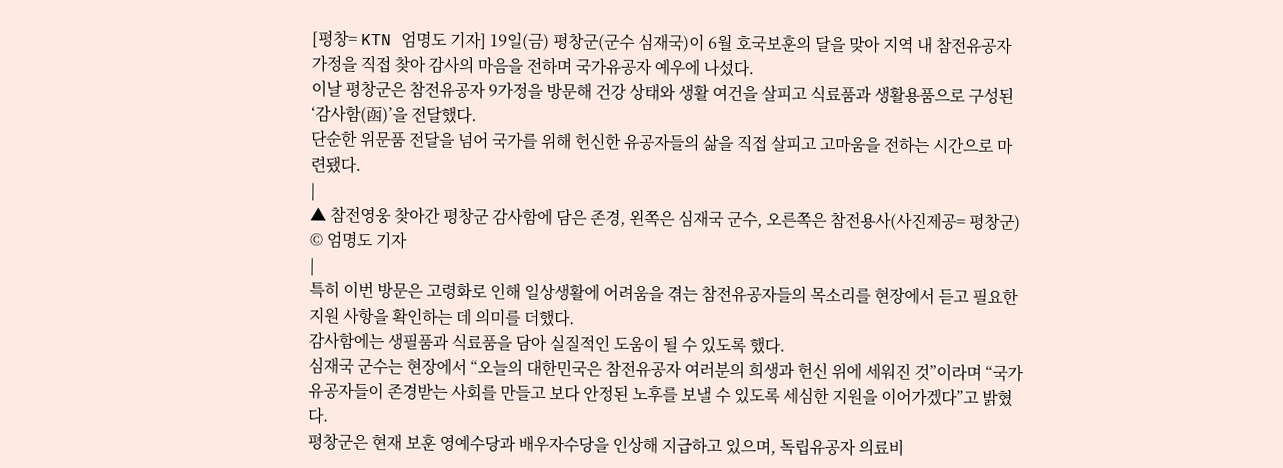[평창= KTN 엄명도 기자] 19일(금) 평창군(군수 심재국)이 6월 호국보훈의 달을 맞아 지역 내 참전유공자 가정을 직접 찾아 감사의 마음을 전하며 국가유공자 예우에 나섰다.
이날 평창군은 참전유공자 9가정을 방문해 건강 상태와 생활 여건을 살피고 식료품과 생활용품으로 구성된 ‘감사함(函)’을 전달했다.
단순한 위문품 전달을 넘어 국가를 위해 헌신한 유공자들의 삶을 직접 살피고 고마움을 전하는 시간으로 마련됐다.
|
▲ 참전영웅 찾아간 평창군 감사함에 담은 존경, 왼쪽은 심재국 군수, 오른쪽은 참전용사(사진제공= 평창군) © 엄명도 기자
|
특히 이번 방문은 고령화로 인해 일상생활에 어려움을 겪는 참전유공자들의 목소리를 현장에서 듣고 필요한 지원 사항을 확인하는 데 의미를 더했다.
감사함에는 생필품과 식료품을 담아 실질적인 도움이 될 수 있도록 했다.
심재국 군수는 현장에서 “오늘의 대한민국은 참전유공자 여러분의 희생과 헌신 위에 세워진 것”이라며 “국가유공자들이 존경받는 사회를 만들고 보다 안정된 노후를 보낼 수 있도록 세심한 지원을 이어가겠다”고 밝혔다.
평창군은 현재 보훈 영예수당과 배우자수당을 인상해 지급하고 있으며, 독립유공자 의료비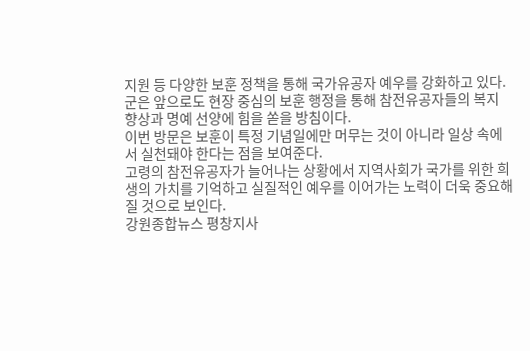지원 등 다양한 보훈 정책을 통해 국가유공자 예우를 강화하고 있다.
군은 앞으로도 현장 중심의 보훈 행정을 통해 참전유공자들의 복지 향상과 명예 선양에 힘을 쏟을 방침이다.
이번 방문은 보훈이 특정 기념일에만 머무는 것이 아니라 일상 속에서 실천돼야 한다는 점을 보여준다.
고령의 참전유공자가 늘어나는 상황에서 지역사회가 국가를 위한 희생의 가치를 기억하고 실질적인 예우를 이어가는 노력이 더욱 중요해질 것으로 보인다.
강원종합뉴스 평창지사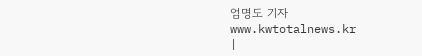엄명도 기자
www.kwtotalnews.kr
|